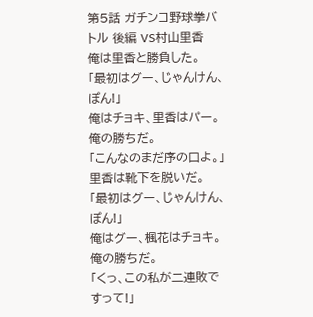第5話 ガチンコ野球拳バトル 後編 VS村山里香
俺は里香と勝負した。
「最初はグー、じゃんけん、ぽん!」
俺はチョキ、里香はパー。俺の勝ちだ。
「こんなのまだ序の口よ。」
里香は靴下を脱いだ。
「最初はグー、じゃんけん、ぽん!」
俺はグー、楓花はチョキ。俺の勝ちだ。
「くっ、この私が二連敗ですって!」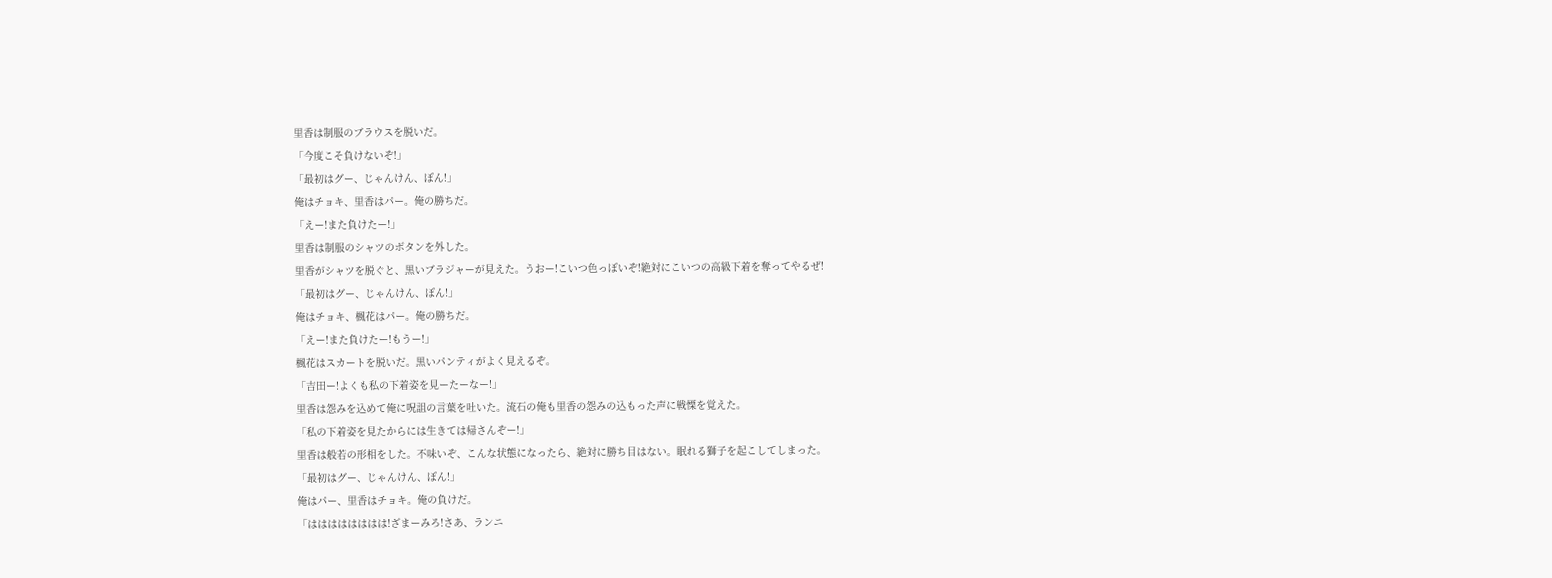里香は制服のブラウスを脱いだ。
「今度こそ負けないぞ!」
「最初はグー、じゃんけん、ぽん!」
俺はチョキ、里香はパー。俺の勝ちだ。
「えー!また負けたー!」
里香は制服のシャツのボタンを外した。
里香がシャツを脱ぐと、黒いブラジャーが見えた。うおー!こいつ色っぽいぞ!絶対にこいつの高級下着を奪ってやるぜ!
「最初はグー、じゃんけん、ぽん!」
俺はチョキ、楓花はパー。俺の勝ちだ。
「えー!また負けたー!もうー!」
楓花はスカートを脱いだ。黒いパンティがよく見えるぞ。
「吉田ー!よくも私の下着姿を見ーたーなー!」
里香は怨みを込めて俺に呪詛の言葉を吐いた。流石の俺も里香の怨みの込もった声に戦慄を覚えた。
「私の下着姿を見たからには生きては帰さんぞー!」
里香は般若の形相をした。不味いぞ、こんな状態になったら、絶対に勝ち目はない。眠れる獅子を起こしてしまった。
「最初はグー、じゃんけん、ぽん!」
俺はパー、里香はチョキ。俺の負けだ。
「はははははははは!ざまーみろ!さあ、ランニ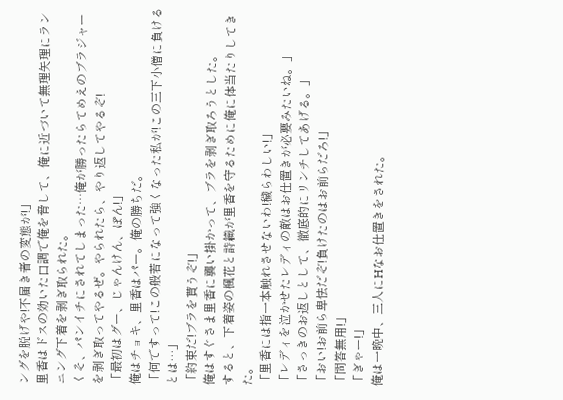ングを脱げや!不届き者の変態が!」
里香はドスの効いた口調で俺を脅して、俺に近づいて無理矢理にランニング下着を剥ぎ取られた。
くそ、パンイチにされてしまった…俺が勝ったらてめえのブラジャーを剥ぎ取ってやるぜ。やられたら、やり返してやるぞ!
「最初はグー、じゃんけん、ぽん!」
俺はチョキ、里香はパー。俺の勝ちだ。
「何ですって!この般若になって強くなった私が!この三下小僧に負けるとは…」
「約束だ!ブラを貰うぞ!」
俺はすぐさま里香に襲い掛かって、ブラを剥ぎ取ろうとした。
すると、下着姿の楓花と詩織が里香を守るために俺に体当たりしてきた。
「里香には指一本触れさせないわ!穢らわしい!」
「レディを泣かせたレディの敵はお仕置きが必要みたいね。」
「さっきのお返しとして、徹底的にリンチしてあげる。」
「おい!お前ら卑怯だぞ!負けたのはお前らだろ!」
「問答無用!」
「ぎゃー!」
俺は一晩中、三人にHなお仕置きをされた。